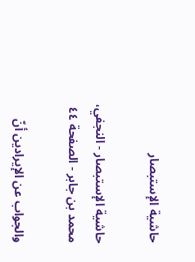حاشية الإستبصار

حاشية الإستبصار - النجفي، محمد بن جابر - الصفحة ٤٤

والجواب عن الإيرادين أنّ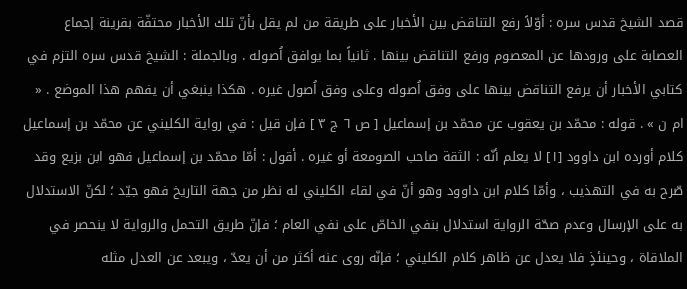قصد الشيخ قدس سره : أوّلاً رفع التناقض بين الأخبار على طريقة من لم يقل بأنّ تلك الأخبار محتفّة بقرينة إجماع العصابة على ورودها عن المعصوم ورفع التناقض بينها . ثانياً بما يوافق اُصوله . وبالجملة : الشيخ قدس سره التزم في كتابي الأخبار أن يرفع التناقض بينها على وفق اُصوله وعلى وفق اُصول غيره . هكذا ينبغي أن يفهم هذا الموضع . « ام ن » . قوله : محمّد بن يعقوب عن محمّد بن إسماعيل [ ص ٦ ج ٣ ] فإن قيل : في رواية الكليني عن محمّد بن إسماعيل كلام أورده ابن داوود [١] لا يعلم أنّه : الثقة صاحب الصومعة أو غيره . أقول : أمّا محمّد بن إسماعيل فهو ابن بزيع وقد صّرح به في التهذيب ، وأمّا كلام ابن داوود وهو أنّ في لقاء الكليني له نظر من جهة التاريخ فهو جيّد ؛ لكنّ الاستدلال به على الإرسال وعدم صحّة الرواية استدلال بنفي الخاصّ على نفي العام ؛ فإنّ طريق التحمل والرواية لا ينحصر في الملاقاة ، وحينئذٍ فلا يعدل عن ظاهر كلام الكليني ؛ فإنّه روى عنه أكثر من أن يعدّ ، ويبعد عن العدل مثله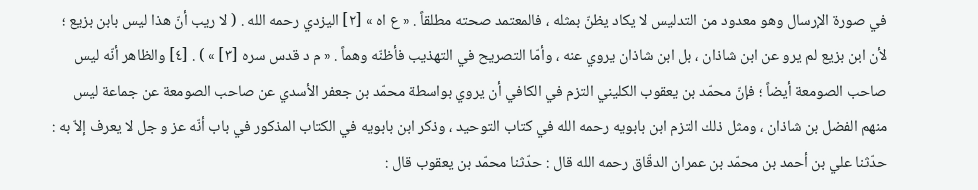في صورة الإرسال وهو معدود من التدليس لا يكاد يظنّ بمثله ، فالمعتمد صحته مطلقاً . « ع اه » [٢] اليزدي رحمه الله . ( لا ريب أنّ هذا ليس بابن بزيع ؛ لأن ابن بزيع لم يرو عن ابن شاذان ، بل ابن شاذان يروي عنه ، وأمّا التصريح في التهذيب فأظنّه وهماً . « م د قدس سره [٣] » ) . [٤] والظاهر أنّه ليس صاحب الصومعة أيضاً ؛ فإنّ محمّد بن يعقوب الكليني التزم في الكافي أن يروي بواسطة محمّد بن جعفر الأسدي عن صاحب الصومعة عن جماعة ليس منهم الفضل بن شاذان ، ومثل ذلك التزم ابن بابويه رحمه الله في كتاب التوحيد ، وذكر ابن بابويه في الكتاب المذكور في باب أنّه عز و جل لا يعرف إلاّ به : حدّثنا علي بن أحمد بن محمّد بن عمران الدقّاق رحمه الله قال : حدّثنا محمّد بن يعقوب قال :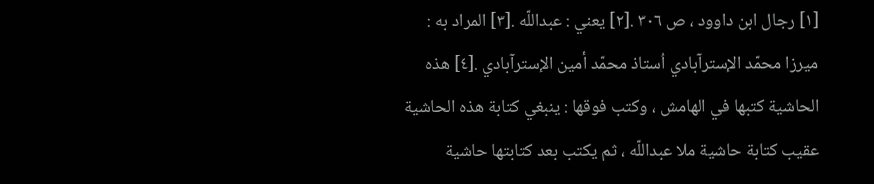[١] رجال ابن داوود ، ص ٣٠٦ .[٢] يعني : عبداللّه .[٣] المراد به : ميرزا محمّد الإسترآبادي اُستاذ محمّد أمين الإسترآبادي .[٤] هذه الحاشية كتبها في الهامش ، وكتب فوقها : ينبغي كتابة هذه الحاشية عقيب كتابة حاشية ملا عبداللّه ، ثم يكتب بعد كتابتها حاشية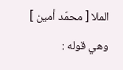الملا [ محمّد أمين ] وهي قوله :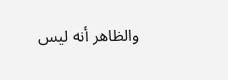والظاهر أنه ليس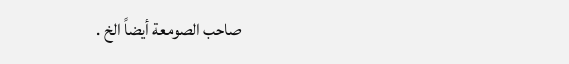صاحب الصومعة أيضاً الخ .